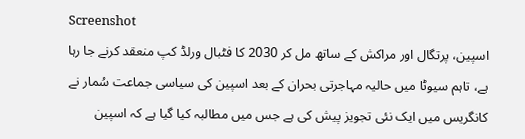Screenshot
اسپین، پرتگال اور مراکش کے ساتھ مل کر 2030 کا فٹبال ورلڈ کپ منعقد کرنے جا رہا ہے، تاہم سیوٹا میں حالیہ مہاجرتی بحران کے بعد اسپین کی سیاسی جماعت سُمار نے کانگریس میں ایک نئی تجویز پیش کی ہے جس میں مطالبہ کیا گیا ہے کہ اسپین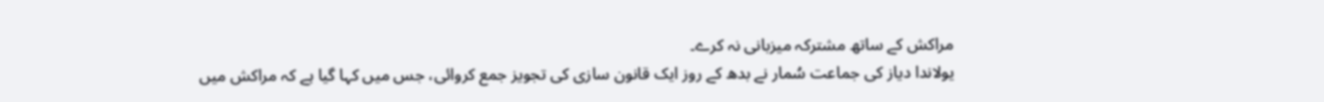مراکش کے ساتھ مشترکہ میزبانی نہ کرے۔
یولاندا دیاز کی جماعت سُمار نے بدھ کے روز ایک قانون سازی کی تجویز جمع کروائی، جس میں کہا گیا ہے کہ مراکش میں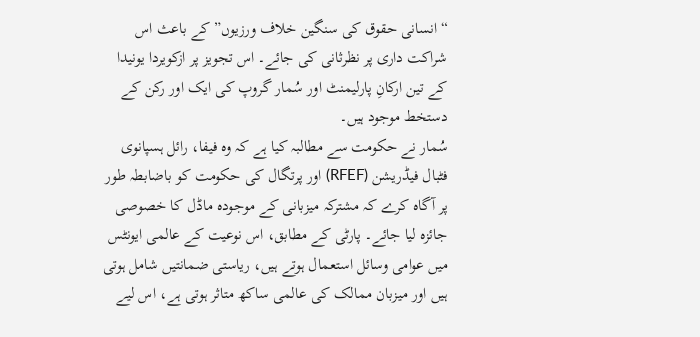“انسانی حقوق کی سنگین خلاف ورزیوں” کے باعث اس شراکت داری پر نظرثانی کی جائے۔ اس تجویز پر ازکویردا یونیدا کے تین ارکانِ پارلیمنٹ اور سُمار گروپ کی ایک اور رکن کے دستخط موجود ہیں۔
سُمار نے حکومت سے مطالبہ کیا ہے کہ وہ فیفا، رائل ہسپانوی فٹبال فیڈریشن (RFEF) اور پرتگال کی حکومت کو باضابطہ طور پر آگاہ کرے کہ مشترکہ میزبانی کے موجودہ ماڈل کا خصوصی جائزہ لیا جائے۔ پارٹی کے مطابق، اس نوعیت کے عالمی ایونٹس میں عوامی وسائل استعمال ہوتے ہیں، ریاستی ضمانتیں شامل ہوتی ہیں اور میزبان ممالک کی عالمی ساکھ متاثر ہوتی ہے، اس لیے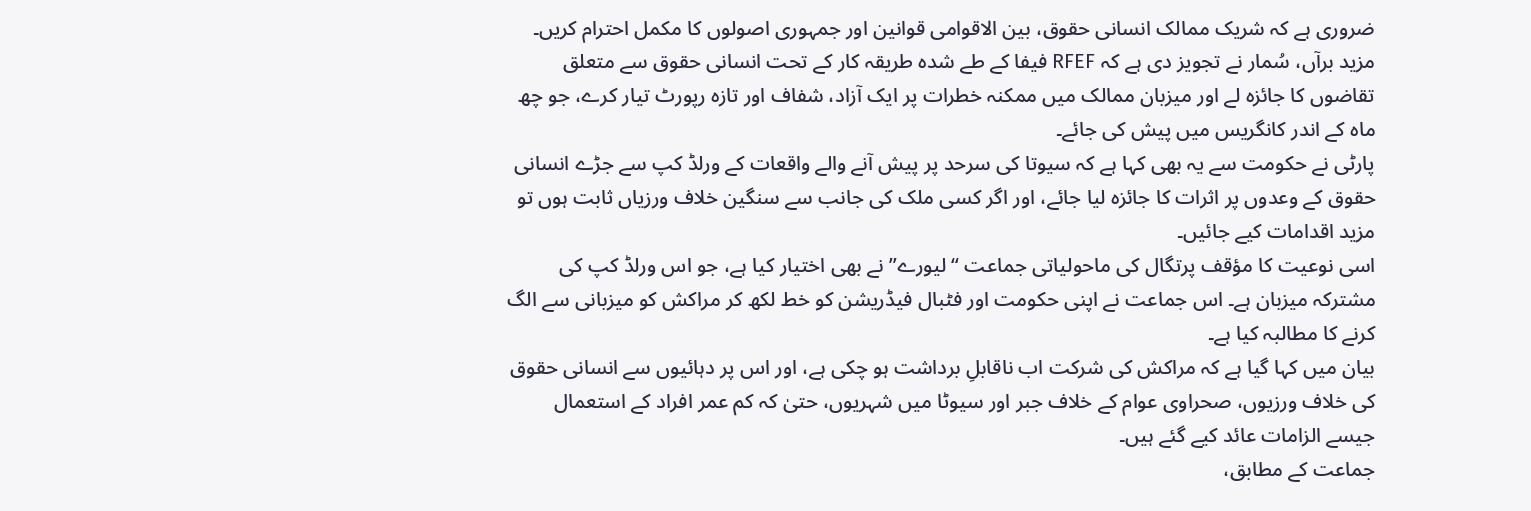ضروری ہے کہ شریک ممالک انسانی حقوق، بین الاقوامی قوانین اور جمہوری اصولوں کا مکمل احترام کریں۔
مزید برآں، سُمار نے تجویز دی ہے کہ RFEF فیفا کے طے شدہ طریقہ کار کے تحت انسانی حقوق سے متعلق تقاضوں کا جائزہ لے اور میزبان ممالک میں ممکنہ خطرات پر ایک آزاد، شفاف اور تازہ رپورٹ تیار کرے، جو چھ ماہ کے اندر کانگریس میں پیش کی جائے۔
پارٹی نے حکومت سے یہ بھی کہا ہے کہ سیوتا کی سرحد پر پیش آنے والے واقعات کے ورلڈ کپ سے جڑے انسانی حقوق کے وعدوں پر اثرات کا جائزہ لیا جائے، اور اگر کسی ملک کی جانب سے سنگین خلاف ورزیاں ثابت ہوں تو مزید اقدامات کیے جائیں۔
اسی نوعیت کا مؤقف پرتگال کی ماحولیاتی جماعت “لیورے” نے بھی اختیار کیا ہے، جو اس ورلڈ کپ کی مشترکہ میزبان ہے۔ اس جماعت نے اپنی حکومت اور فٹبال فیڈریشن کو خط لکھ کر مراکش کو میزبانی سے الگ کرنے کا مطالبہ کیا ہے۔
بیان میں کہا گیا ہے کہ مراکش کی شرکت اب ناقابلِ برداشت ہو چکی ہے، اور اس پر دہائیوں سے انسانی حقوق کی خلاف ورزیوں، صحراوی عوام کے خلاف جبر اور سیوٹا میں شہریوں، حتیٰ کہ کم عمر افراد کے استعمال جیسے الزامات عائد کیے گئے ہیں۔
جماعت کے مطابق،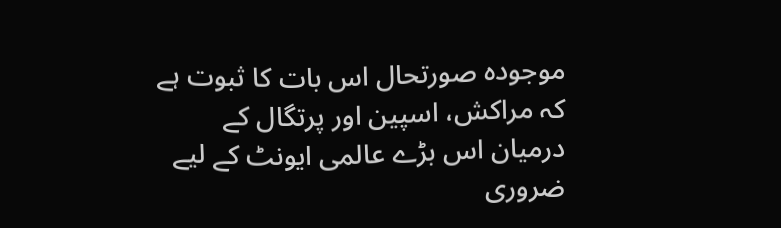موجودہ صورتحال اس بات کا ثبوت ہے کہ مراکش، اسپین اور پرتگال کے درمیان اس بڑے عالمی ایونٹ کے لیے ضروری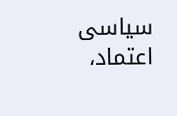سیاسی اعتماد،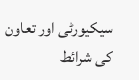سیکیورٹی اور تعاون کی شرائط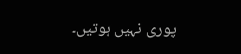پوری نہیں ہوتیں۔